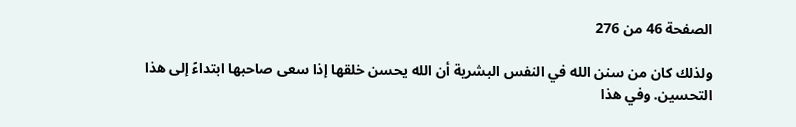الصفحة 46 من 276

ولذلك كان من سنن الله في النفس البشرية أن الله يحسن خلقها إذا سعى صاحبها ابتداءً إلى هذا التحسين. وفي هذا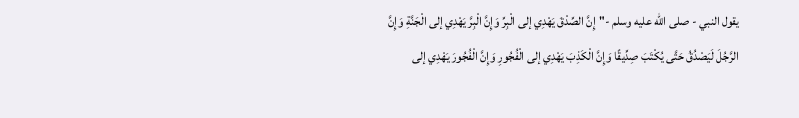يقول النبي - صلى الله عليه وسلم -"إِنَّ الصِّدْقَ يَهْدِي إلى الْبِرِّ وَإِنَّ الْبِرَّ يَهْدِي إلى الْجَنَّةِ وَإِنَّ الرَّجُلَ لَيَصْدُقُ حَتَّى يُكْتَبَ صِدِّيقًا وَإِنَّ الْكَذِبَ يَهْدِي إلى الْفُجُورِ وَإِنَّ الْفُجُورَ يَهْدِي إلى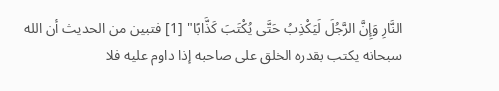النَّارِ وَإِنَّ الرَّجُلَ لَيَكْذِبُ حَتَّى يُكْتَبَ كَذَّابًا" [1] فتبين من الحديث أن الله سبحانه يكتب بقدره الخلق على صاحبه إذا داوم عليه فلا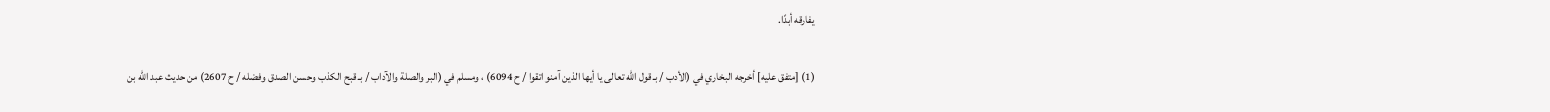يفارقه أبدًا.

(1) [متفق عليه] أخرجه البخاري في (الأدب / بـ قول الله تعالى يا أيها الذين آمنو اتقوا / ح 6094) ، ومسلم في (البر والصلة والآداب / بـ قبح الكذب وحسن الصدق وفضله / ح 2607) من حديث عبد الله بن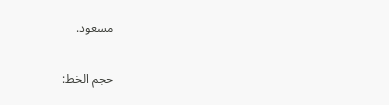مسعود.

حجم الخط: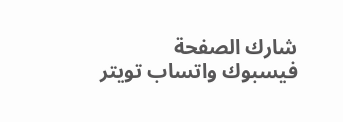شارك الصفحة
فيسبوك واتساب تويتر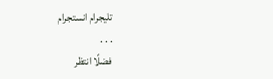تليجرام انستجرام
. . .
فضلًا انتظر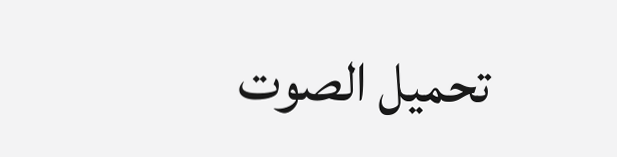تحميل الصوت